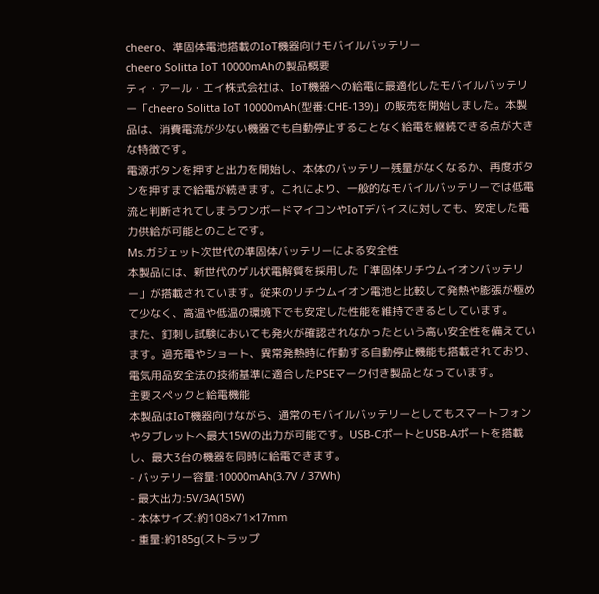cheero、準固体電池搭載のIoT機器向けモバイルバッテリー
cheero Solitta IoT 10000mAhの製品概要
ティ・アール・エイ株式会社は、IoT機器への給電に最適化したモバイルバッテリー「cheero Solitta IoT 10000mAh(型番:CHE-139)」の販売を開始しました。本製品は、消費電流が少ない機器でも自動停止することなく給電を継続できる点が大きな特徴です。
電源ボタンを押すと出力を開始し、本体のバッテリー残量がなくなるか、再度ボタンを押すまで給電が続きます。これにより、一般的なモバイルバッテリーでは低電流と判断されてしまうワンボードマイコンやIoTデバイスに対しても、安定した電力供給が可能とのことです。
Ms.ガジェット次世代の準固体バッテリーによる安全性
本製品には、新世代のゲル状電解質を採用した「準固体リチウムイオンバッテリー」が搭載されています。従来のリチウムイオン電池と比較して発熱や膨張が極めて少なく、高温や低温の環境下でも安定した性能を維持できるとしています。
また、釘刺し試験においても発火が確認されなかったという高い安全性を備えています。過充電やショート、異常発熱時に作動する自動停止機能も搭載されており、電気用品安全法の技術基準に適合したPSEマーク付き製品となっています。
主要スペックと給電機能
本製品はIoT機器向けながら、通常のモバイルバッテリーとしてもスマートフォンやタブレットへ最大15Wの出力が可能です。USB-CポートとUSB-Aポートを搭載し、最大3台の機器を同時に給電できます。
- バッテリー容量:10000mAh(3.7V / 37Wh)
- 最大出力:5V/3A(15W)
- 本体サイズ:約108×71×17mm
- 重量:約185g(ストラップ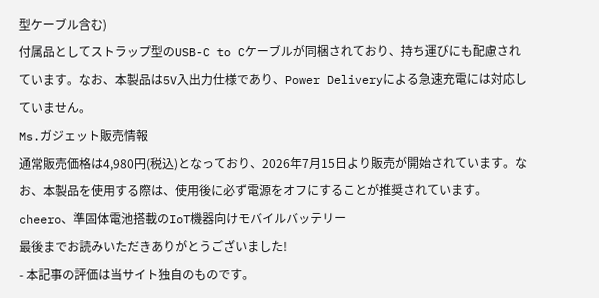型ケーブル含む)
付属品としてストラップ型のUSB-C to Cケーブルが同梱されており、持ち運びにも配慮されています。なお、本製品は5V入出力仕様であり、Power Deliveryによる急速充電には対応していません。
Ms.ガジェット販売情報
通常販売価格は4,980円(税込)となっており、2026年7月15日より販売が開始されています。なお、本製品を使用する際は、使用後に必ず電源をオフにすることが推奨されています。
cheero、準固体電池搭載のIoT機器向けモバイルバッテリー
最後までお読みいただきありがとうございました!
- 本記事の評価は当サイト独自のものです。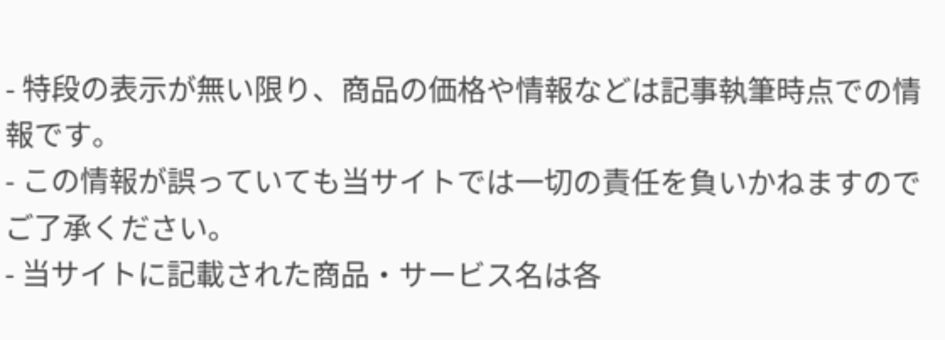- 特段の表示が無い限り、商品の価格や情報などは記事執筆時点での情報です。
- この情報が誤っていても当サイトでは一切の責任を負いかねますのでご了承ください。
- 当サイトに記載された商品・サービス名は各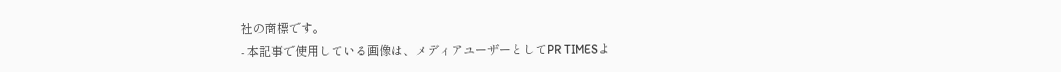社の商標です。
- 本記事で使用している画像は、メディアユーザーとしてPR TIMESよ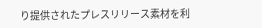り提供されたプレスリリース素材を利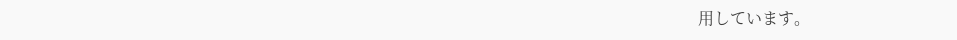用しています。